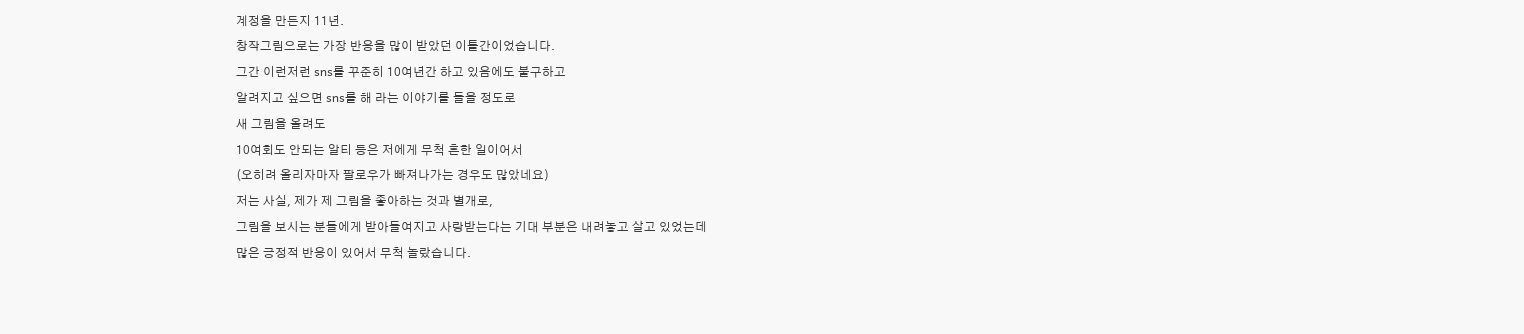계정을 만든지 11년.
창작그림으로는 가장 반응을 많이 받았던 이틀간이었습니다.
그간 이런저런 sns를 꾸준히 10여년간 하고 있음에도 불구하고
알려지고 싶으면 sns를 해 라는 이야기를 들을 정도로
새 그림을 올려도
10여회도 안되는 알티 등은 저에게 무척 흔한 일이어서
(오히려 올리자마자 팔로우가 빠져나가는 경우도 많았네요)
저는 사실, 제가 제 그림을 좋아하는 것과 별개로,
그림을 보시는 분들에게 받아들여지고 사랑받는다는 기대 부분은 내려놓고 살고 있었는데
많은 긍정적 반응이 있어서 무척 놀랐습니다.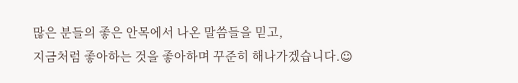많은 분들의 좋은 안목에서 나온 말씀들을 믿고,
지금처럼 좋아하는 것을 좋아하며 꾸준히 해나가겠습니다.☺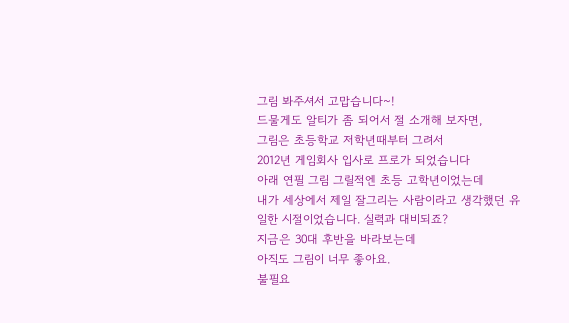그림 봐주셔서 고맙습니다~!
드물게도 알티가 좀 되어서 절 소개해 보자면,
그림은 초등학교 저학년때부터 그려서
2012년 게임회사 입사로 프로가 되었습니다
아래 연필 그림 그릴적엔 초등 고학년이었는데
내가 세상에서 제일 잘그리는 사람이라고 생각했던 유일한 시절이었습니다. 실력과 대비되죠?
지금은 30대 후반을 바라보는데
아직도 그림이 너무 좋아요.
불필요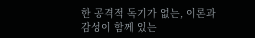한 공격적 독기가 없는, 이론과 감성이 함께 있는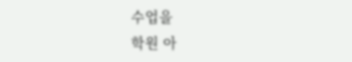수업을
학원 아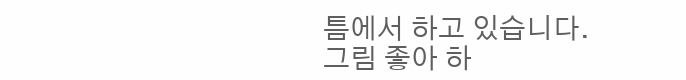틈에서 하고 있습니다.
그림 좋아 하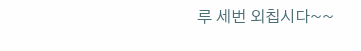루 세번 외칩시다~~